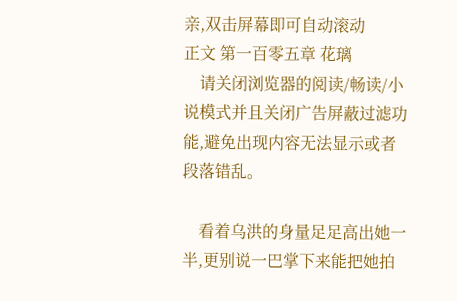亲,双击屏幕即可自动滚动
正文 第一百零五章 花璃
    请关闭浏览器的阅读/畅读/小说模式并且关闭广告屏蔽过滤功能,避免出现内容无法显示或者段落错乱。

    看着乌洪的身量足足高出她一半,更别说一巴掌下来能把她拍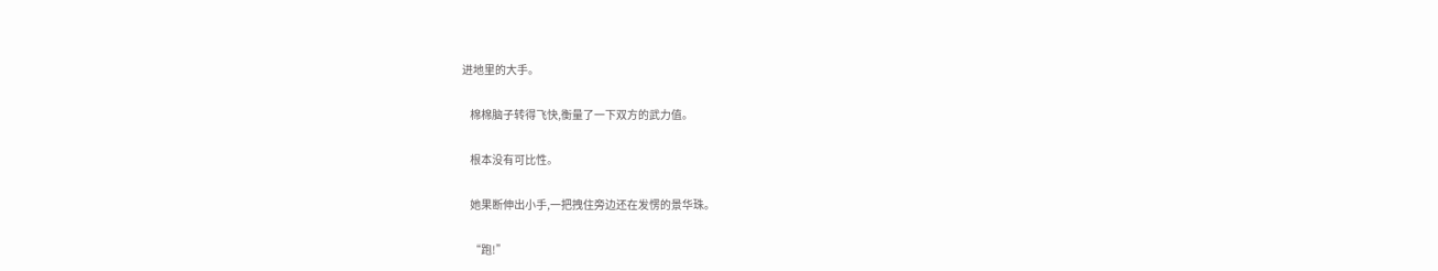进地里的大手。

    棉棉脑子转得飞快,衡量了一下双方的武力值。

    根本没有可比性。

    她果断伸出小手,一把拽住旁边还在发愣的景华珠。

    “跑!”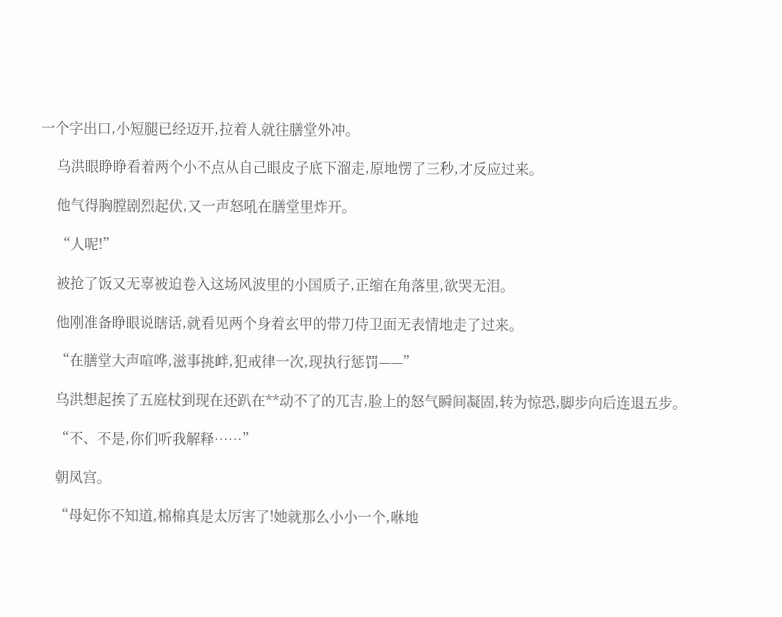一个字出口,小短腿已经迈开,拉着人就往膳堂外冲。

    乌洪眼睁睁看着两个小不点从自己眼皮子底下溜走,原地愣了三秒,才反应过来。

    他气得胸膛剧烈起伏,又一声怒吼在膳堂里炸开。

    “人呢!”

    被抢了饭又无辜被迫卷入这场风波里的小国质子,正缩在角落里,欲哭无泪。

    他刚准备睁眼说瞎话,就看见两个身着玄甲的带刀侍卫面无表情地走了过来。

    “在膳堂大声喧哗,滋事挑衅,犯戒律一次,现执行惩罚——”

    乌洪想起挨了五庭杖到现在还趴在**动不了的兀吉,脸上的怒气瞬间凝固,转为惊恐,脚步向后连退五步。

    “不、不是,你们听我解释……”

    朝凤宫。

    “母妃你不知道,棉棉真是太厉害了!她就那么小小一个,咻地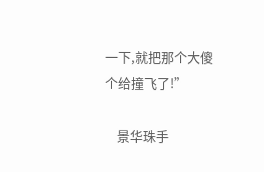一下,就把那个大傻个给撞飞了!”

    景华珠手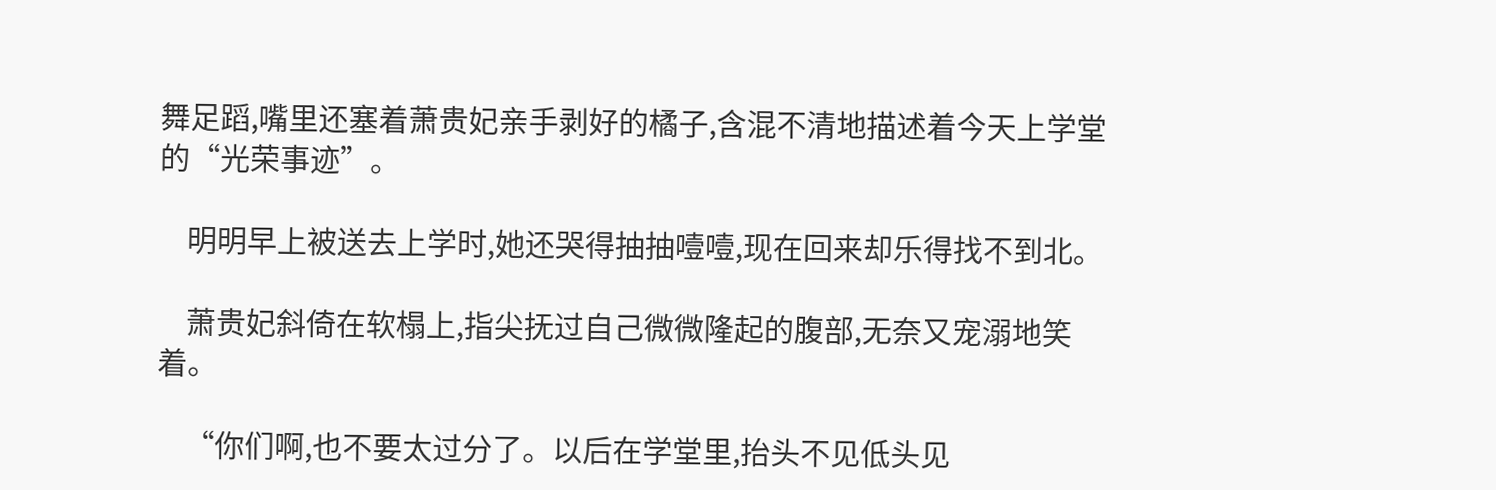舞足蹈,嘴里还塞着萧贵妃亲手剥好的橘子,含混不清地描述着今天上学堂的“光荣事迹”。

    明明早上被送去上学时,她还哭得抽抽噎噎,现在回来却乐得找不到北。

    萧贵妃斜倚在软榻上,指尖抚过自己微微隆起的腹部,无奈又宠溺地笑着。

    “你们啊,也不要太过分了。以后在学堂里,抬头不见低头见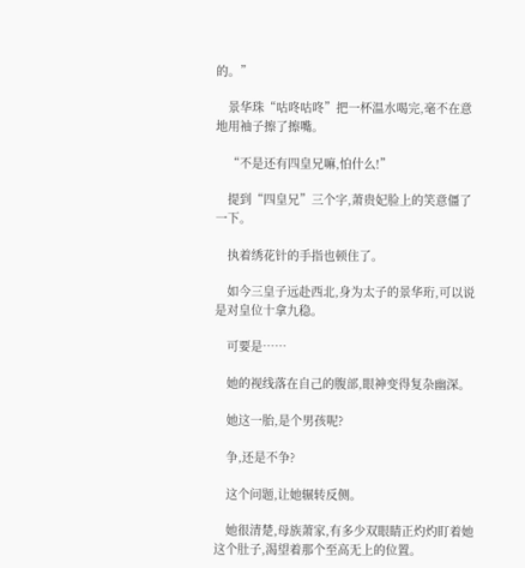的。”

    景华珠“咕咚咕咚”把一杯温水喝完,毫不在意地用袖子擦了擦嘴。

    “不是还有四皇兄嘛,怕什么!”

    提到“四皇兄”三个字,萧贵妃脸上的笑意僵了一下。

    执着绣花针的手指也顿住了。

    如今三皇子远赴西北,身为太子的景华珩,可以说是对皇位十拿九稳。

    可要是……

    她的视线落在自己的腹部,眼神变得复杂幽深。

    她这一胎,是个男孩呢?

    争,还是不争?

    这个问题,让她辗转反侧。

    她很清楚,母族萧家,有多少双眼睛正灼灼盯着她这个肚子,渴望着那个至高无上的位置。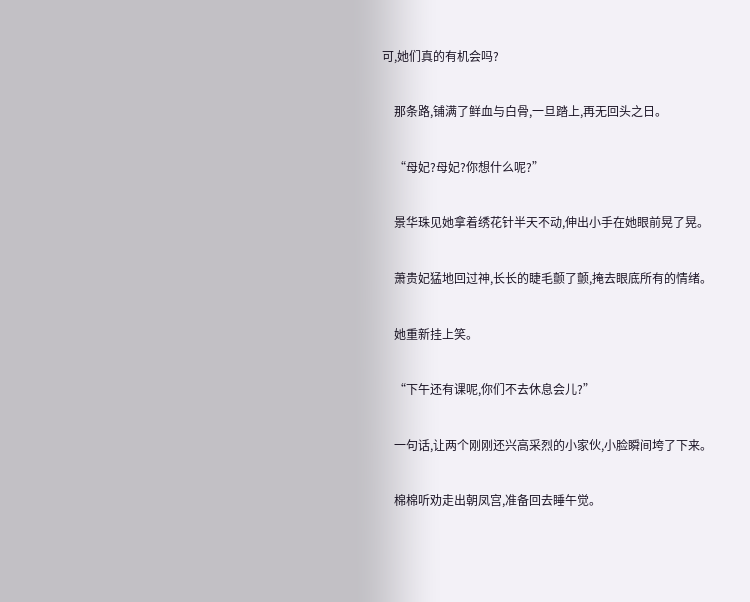可,她们真的有机会吗?

    那条路,铺满了鲜血与白骨,一旦踏上,再无回头之日。

    “母妃?母妃?你想什么呢?”

    景华珠见她拿着绣花针半天不动,伸出小手在她眼前晃了晃。

    萧贵妃猛地回过神,长长的睫毛颤了颤,掩去眼底所有的情绪。

    她重新挂上笑。

    “下午还有课呢,你们不去休息会儿?”

    一句话,让两个刚刚还兴高采烈的小家伙,小脸瞬间垮了下来。

    棉棉听劝走出朝凤宫,准备回去睡午觉。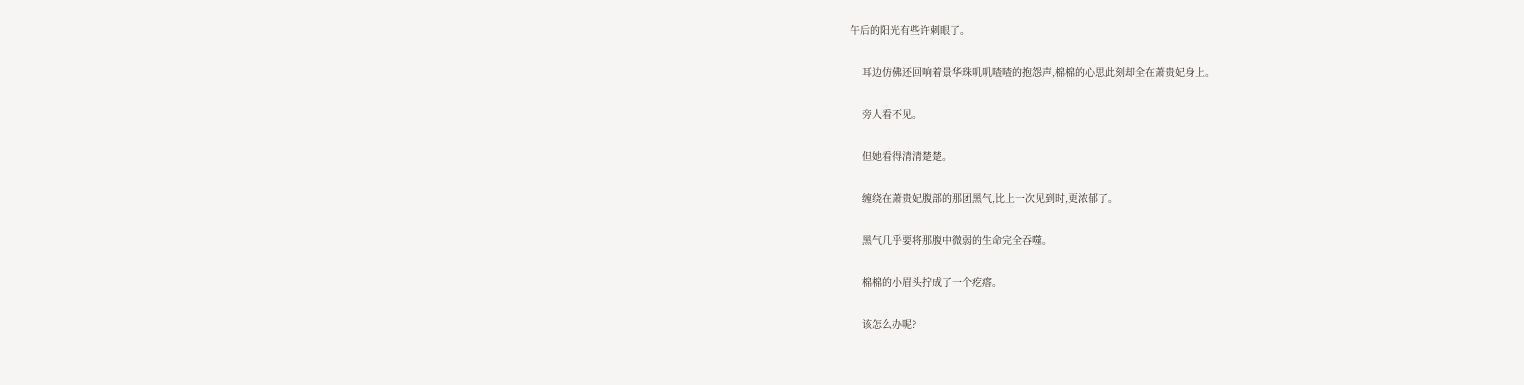午后的阳光有些许刺眼了。

    耳边仿佛还回响着景华珠叽叽喳喳的抱怨声,棉棉的心思此刻却全在萧贵妃身上。

    旁人看不见。

    但她看得清清楚楚。

    缠绕在萧贵妃腹部的那团黑气,比上一次见到时,更浓郁了。

    黑气几乎要将那腹中微弱的生命完全吞噬。

    棉棉的小眉头拧成了一个疙瘩。

    该怎么办呢?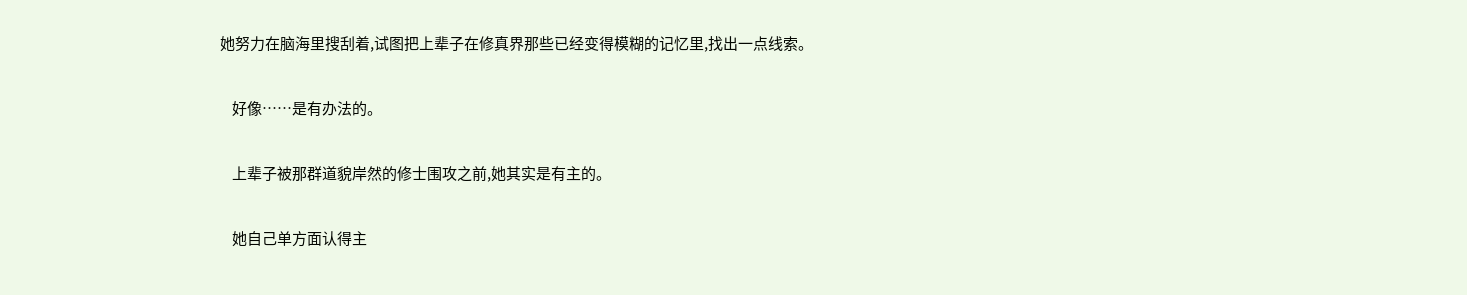她努力在脑海里搜刮着,试图把上辈子在修真界那些已经变得模糊的记忆里,找出一点线索。

    好像……是有办法的。

    上辈子被那群道貌岸然的修士围攻之前,她其实是有主的。

    她自己单方面认得主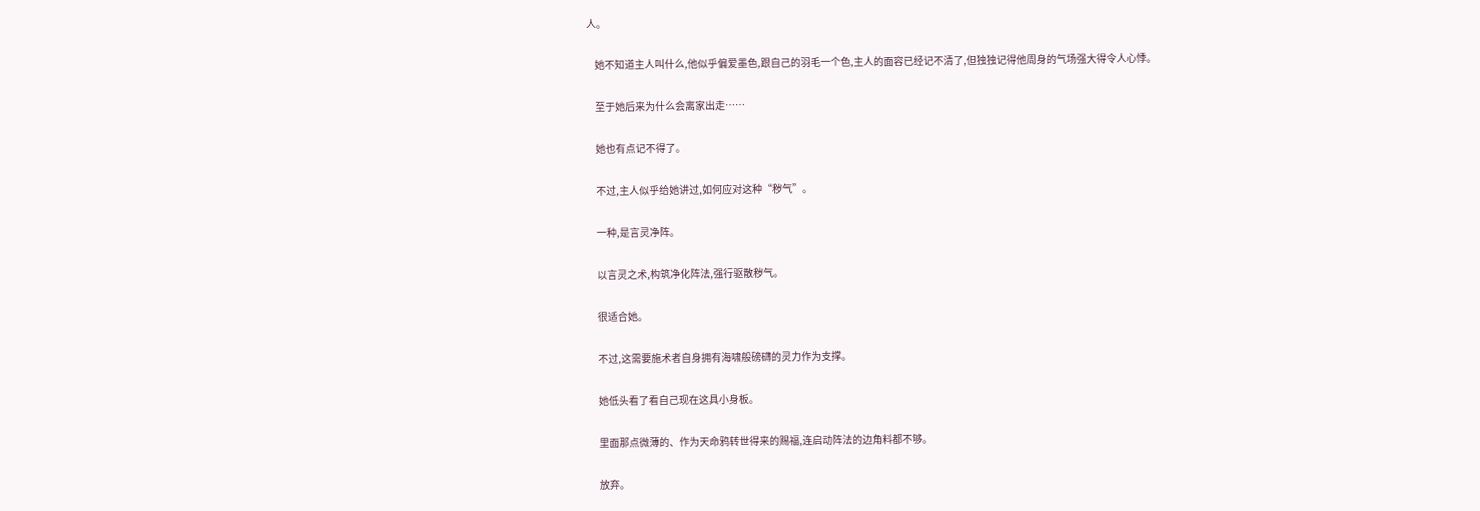人。

    她不知道主人叫什么,他似乎偏爱墨色,跟自己的羽毛一个色,主人的面容已经记不清了,但独独记得他周身的气场强大得令人心悸。

    至于她后来为什么会离家出走……

    她也有点记不得了。

    不过,主人似乎给她讲过,如何应对这种“秽气”。

    一种,是言灵净阵。

    以言灵之术,构筑净化阵法,强行驱散秽气。

    很适合她。

    不过,这需要施术者自身拥有海啸般磅礴的灵力作为支撑。

    她低头看了看自己现在这具小身板。

    里面那点微薄的、作为天命鸦转世得来的赐福,连启动阵法的边角料都不够。

    放弃。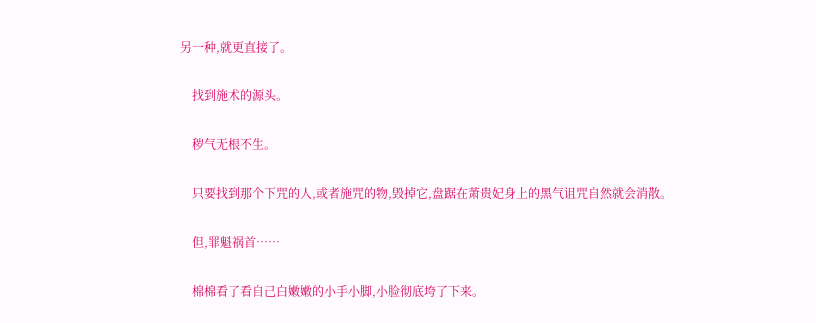另一种,就更直接了。

    找到施术的源头。

    秽气无根不生。

    只要找到那个下咒的人,或者施咒的物,毁掉它,盘踞在萧贵妃身上的黑气诅咒自然就会消散。

    但,罪魁祸首……

    棉棉看了看自己白嫩嫩的小手小脚,小脸彻底垮了下来。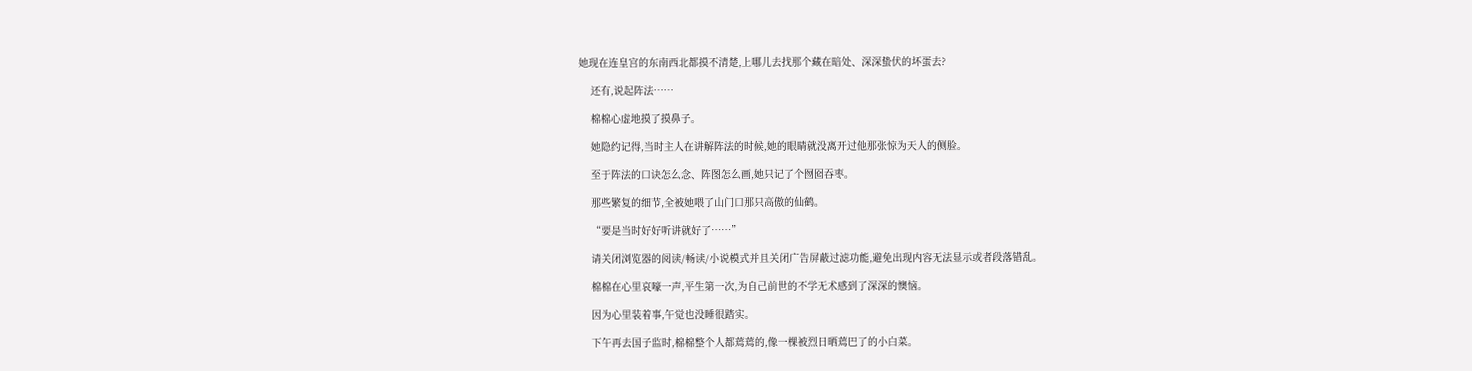她现在连皇宫的东南西北都摸不清楚,上哪儿去找那个藏在暗处、深深蛰伏的坏蛋去?

    还有,说起阵法……

    棉棉心虚地摸了摸鼻子。

    她隐约记得,当时主人在讲解阵法的时候,她的眼睛就没离开过他那张惊为天人的侧脸。

    至于阵法的口诀怎么念、阵图怎么画,她只记了个囫囵吞枣。

    那些繁复的细节,全被她喂了山门口那只高傲的仙鹤。

    “要是当时好好听讲就好了……”

    请关闭浏览器的阅读/畅读/小说模式并且关闭广告屏蔽过滤功能,避免出现内容无法显示或者段落错乱。

    棉棉在心里哀嚎一声,平生第一次,为自己前世的不学无术感到了深深的懊恼。

    因为心里装着事,午觉也没睡很踏实。

    下午再去国子监时,棉棉整个人都蔫蔫的,像一棵被烈日晒蔫巴了的小白菜。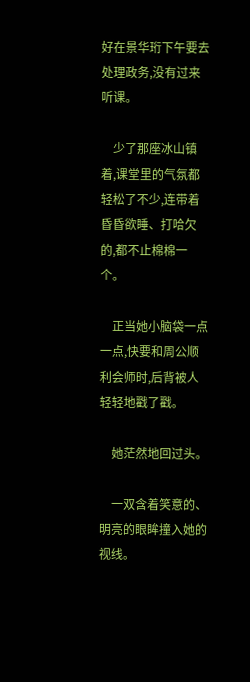好在景华珩下午要去处理政务,没有过来听课。

    少了那座冰山镇着,课堂里的气氛都轻松了不少,连带着昏昏欲睡、打哈欠的,都不止棉棉一个。

    正当她小脑袋一点一点,快要和周公顺利会师时,后背被人轻轻地戳了戳。

    她茫然地回过头。

    一双含着笑意的、明亮的眼眸撞入她的视线。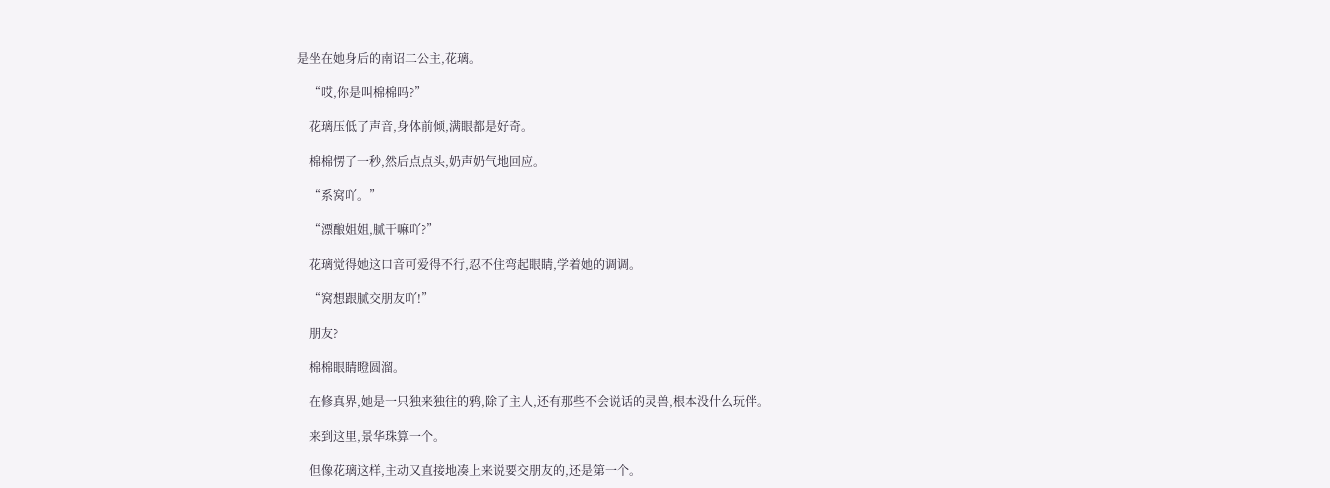是坐在她身后的南诏二公主,花璃。

    “哎,你是叫棉棉吗?”

    花璃压低了声音,身体前倾,满眼都是好奇。

    棉棉愣了一秒,然后点点头,奶声奶气地回应。

    “系窝吖。”

    “漂酿姐姐,腻干嘛吖?”

    花璃觉得她这口音可爱得不行,忍不住弯起眼睛,学着她的调调。

    “窝想跟腻交朋友吖!”

    朋友?

    棉棉眼睛瞪圆溜。

    在修真界,她是一只独来独往的鸦,除了主人,还有那些不会说话的灵兽,根本没什么玩伴。

    来到这里,景华珠算一个。

    但像花璃这样,主动又直接地凑上来说要交朋友的,还是第一个。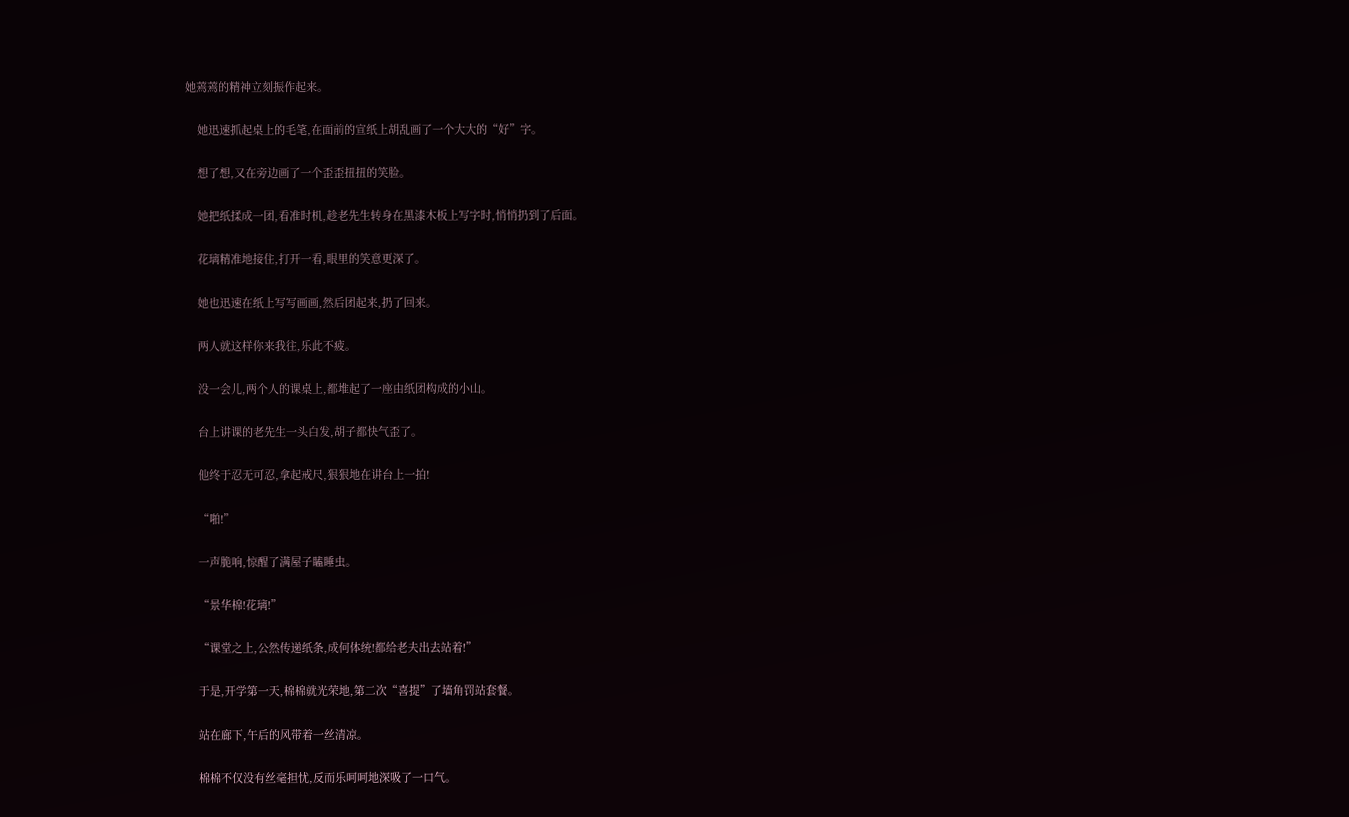她蔫蔫的精神立刻振作起来。

    她迅速抓起桌上的毛笔,在面前的宣纸上胡乱画了一个大大的“好”字。

    想了想,又在旁边画了一个歪歪扭扭的笑脸。

    她把纸揉成一团,看准时机,趁老先生转身在黑漆木板上写字时,悄悄扔到了后面。

    花璃精准地接住,打开一看,眼里的笑意更深了。

    她也迅速在纸上写写画画,然后团起来,扔了回来。

    两人就这样你来我往,乐此不疲。

    没一会儿,两个人的课桌上,都堆起了一座由纸团构成的小山。

    台上讲课的老先生一头白发,胡子都快气歪了。

    他终于忍无可忍,拿起戒尺,狠狠地在讲台上一拍!

    “啪!”

    一声脆响,惊醒了满屋子瞌睡虫。

    “景华棉!花璃!”

    “课堂之上,公然传递纸条,成何体统!都给老夫出去站着!”

    于是,开学第一天,棉棉就光荣地,第二次“喜提”了墙角罚站套餐。

    站在廊下,午后的风带着一丝清凉。

    棉棉不仅没有丝毫担忧,反而乐呵呵地深吸了一口气。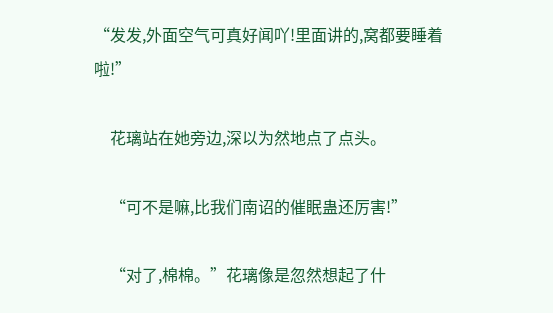“发发,外面空气可真好闻吖!里面讲的,窝都要睡着啦!”

    花璃站在她旁边,深以为然地点了点头。

    “可不是嘛,比我们南诏的催眠蛊还厉害!”

    “对了,棉棉。”花璃像是忽然想起了什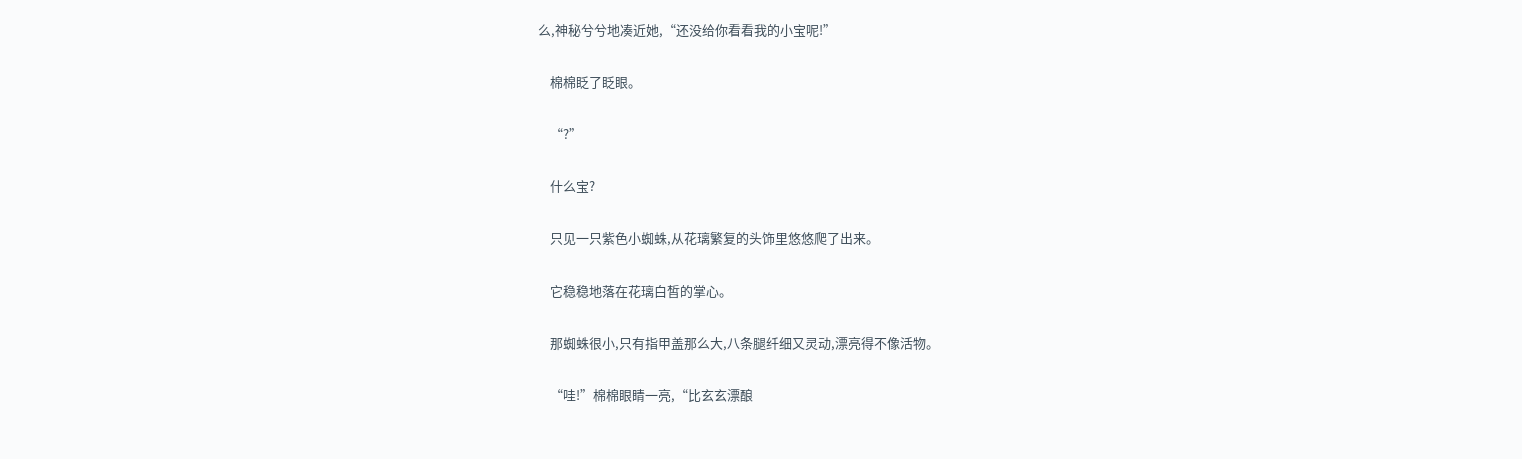么,神秘兮兮地凑近她,“还没给你看看我的小宝呢!”

    棉棉眨了眨眼。

    “?”

    什么宝?

    只见一只紫色小蜘蛛,从花璃繁复的头饰里悠悠爬了出来。

    它稳稳地落在花璃白皙的掌心。

    那蜘蛛很小,只有指甲盖那么大,八条腿纤细又灵动,漂亮得不像活物。

    “哇!”棉棉眼睛一亮,“比玄玄漂酿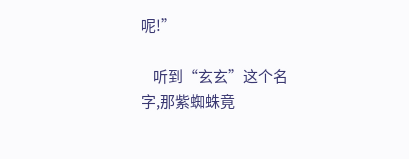呢!”

    听到“玄玄”这个名字,那紫蜘蛛竟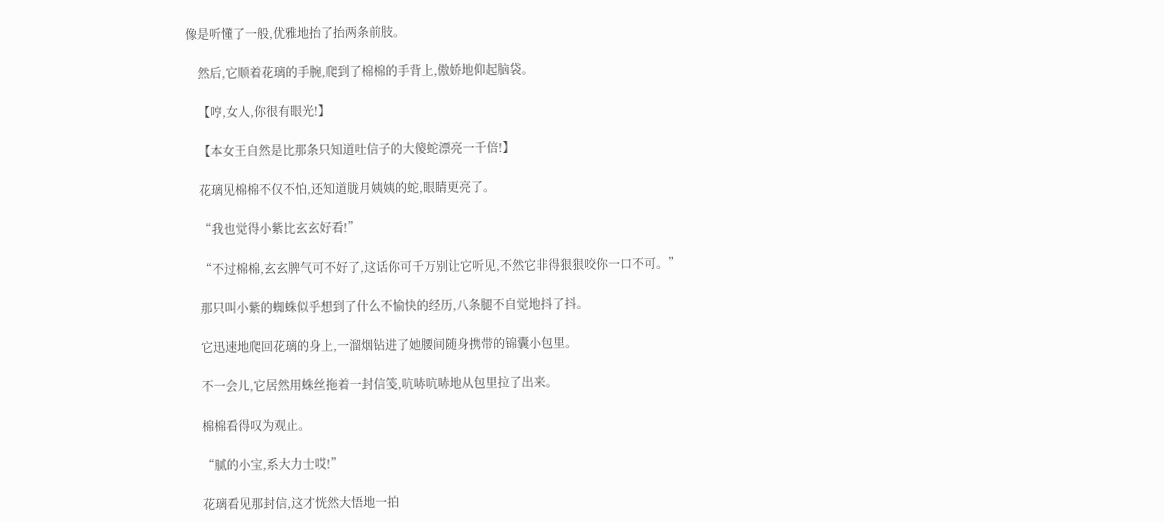像是听懂了一般,优雅地抬了抬两条前肢。

    然后,它顺着花璃的手腕,爬到了棉棉的手背上,傲娇地仰起脑袋。

    【哼,女人,你很有眼光!】

    【本女王自然是比那条只知道吐信子的大傻蛇漂亮一千倍!】

    花璃见棉棉不仅不怕,还知道胧月姨姨的蛇,眼睛更亮了。

    “我也觉得小紫比玄玄好看!”

    “不过棉棉,玄玄脾气可不好了,这话你可千万别让它听见,不然它非得狠狠咬你一口不可。”

    那只叫小紫的蜘蛛似乎想到了什么不愉快的经历,八条腿不自觉地抖了抖。

    它迅速地爬回花璃的身上,一溜烟钻进了她腰间随身携带的锦囊小包里。

    不一会儿,它居然用蛛丝拖着一封信笺,吭哧吭哧地从包里拉了出来。

    棉棉看得叹为观止。

    “腻的小宝,系大力士哎!”

    花璃看见那封信,这才恍然大悟地一拍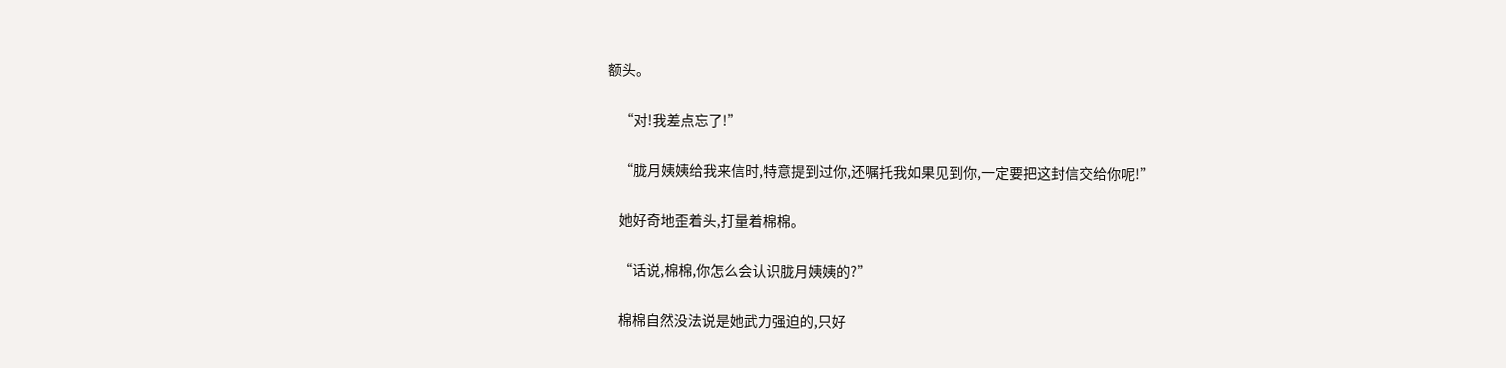额头。

    “对!我差点忘了!”

    “胧月姨姨给我来信时,特意提到过你,还嘱托我如果见到你,一定要把这封信交给你呢!”

    她好奇地歪着头,打量着棉棉。

    “话说,棉棉,你怎么会认识胧月姨姨的?”

    棉棉自然没法说是她武力强迫的,只好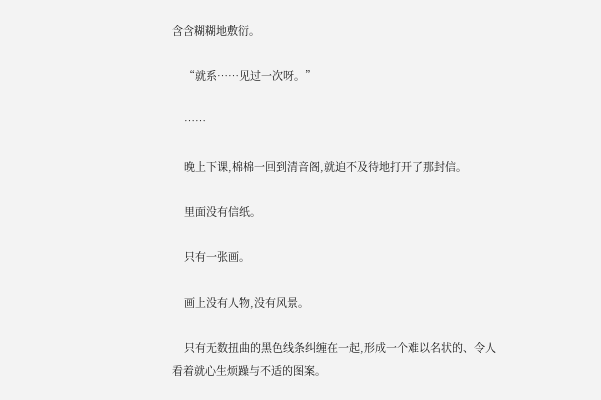含含糊糊地敷衍。

    “就系……见过一次呀。”

    ……

    晚上下课,棉棉一回到清音阁,就迫不及待地打开了那封信。

    里面没有信纸。

    只有一张画。

    画上没有人物,没有风景。

    只有无数扭曲的黑色线条纠缠在一起,形成一个难以名状的、令人看着就心生烦躁与不适的图案。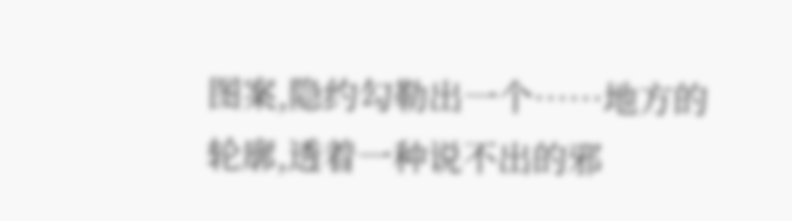图案,隐约勾勒出一个……地方的轮廓,透着一种说不出的邪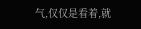气,仅仅是看着,就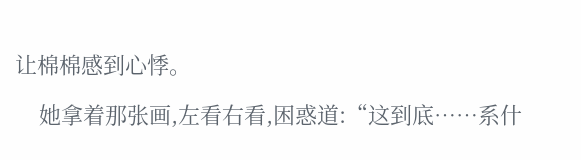让棉棉感到心悸。

    她拿着那张画,左看右看,困惑道:“这到底……系什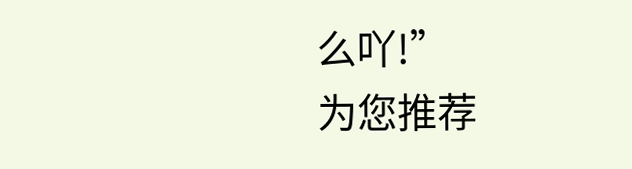么吖!”
为您推荐